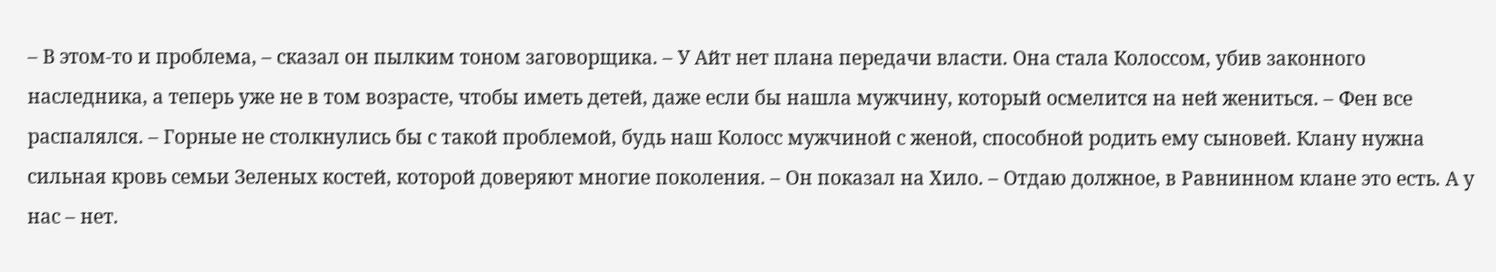– В этом-то и проблема, – сказал он пылким тоном заговорщика. – У Айт нет плана передачи власти. Она стала Колоссом, убив законного наследника, а теперь уже не в том возрасте, чтобы иметь детей, даже если бы нашла мужчину, который осмелится на ней жениться. – Фен все распалялся. – Горные не столкнулись бы с такой проблемой, будь наш Колосс мужчиной с женой, способной родить ему сыновей. Клану нужна сильная кровь семьи Зеленых костей, которой доверяют многие поколения. – Он показал на Хило. – Отдаю должное, в Равнинном клане это есть. А у нас – нет.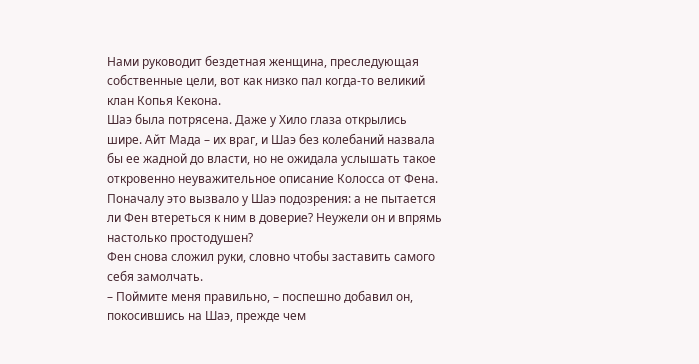Нами руководит бездетная женщина, преследующая собственные цели, вот как низко пал когда-то великий клан Копья Кекона.
Шаэ была потрясена. Даже у Хило глаза открылись шире. Айт Мада – их враг, и Шаэ без колебаний назвала бы ее жадной до власти, но не ожидала услышать такое откровенно неуважительное описание Колосса от Фена. Поначалу это вызвало у Шаэ подозрения: а не пытается ли Фен втереться к ним в доверие? Неужели он и впрямь настолько простодушен?
Фен снова сложил руки, словно чтобы заставить самого себя замолчать.
– Поймите меня правильно, – поспешно добавил он, покосившись на Шаэ, прежде чем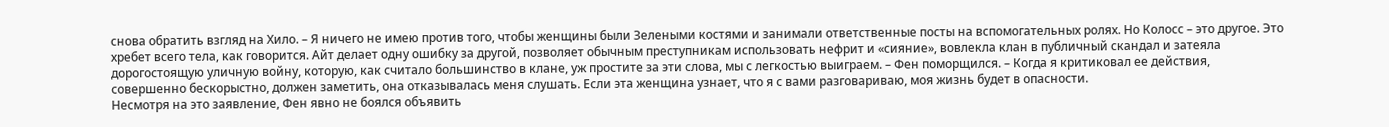снова обратить взгляд на Хило. – Я ничего не имею против того, чтобы женщины были Зелеными костями и занимали ответственные посты на вспомогательных ролях. Но Колосс – это другое. Это хребет всего тела, как говорится. Айт делает одну ошибку за другой, позволяет обычным преступникам использовать нефрит и «сияние», вовлекла клан в публичный скандал и затеяла дорогостоящую уличную войну, которую, как считало большинство в клане, уж простите за эти слова, мы с легкостью выиграем. – Фен поморщился. – Когда я критиковал ее действия, совершенно бескорыстно, должен заметить, она отказывалась меня слушать. Если эта женщина узнает, что я с вами разговариваю, моя жизнь будет в опасности.
Несмотря на это заявление, Фен явно не боялся объявить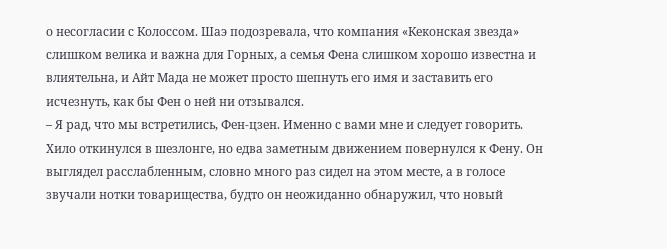о несогласии с Колоссом. Шаэ подозревала, что компания «Кеконская звезда» слишком велика и важна для Горных, а семья Фена слишком хорошо известна и влиятельна, и Айт Мада не может просто шепнуть его имя и заставить его исчезнуть, как бы Фен о ней ни отзывался.
– Я рад, что мы встретились, Фен-цзен. Именно с вами мне и следует говорить.
Хило откинулся в шезлонге, но едва заметным движением повернулся к Фену. Он выглядел расслабленным, словно много раз сидел на этом месте, а в голосе звучали нотки товарищества, будто он неожиданно обнаружил, что новый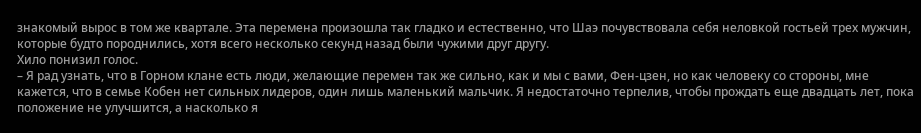знакомый вырос в том же квартале. Эта перемена произошла так гладко и естественно, что Шаэ почувствовала себя неловкой гостьей трех мужчин, которые будто породнились, хотя всего несколько секунд назад были чужими друг другу.
Хило понизил голос.
– Я рад узнать, что в Горном клане есть люди, желающие перемен так же сильно, как и мы с вами, Фен-цзен, но как человеку со стороны, мне кажется, что в семье Кобен нет сильных лидеров, один лишь маленький мальчик. Я недостаточно терпелив, чтобы прождать еще двадцать лет, пока положение не улучшится, а насколько я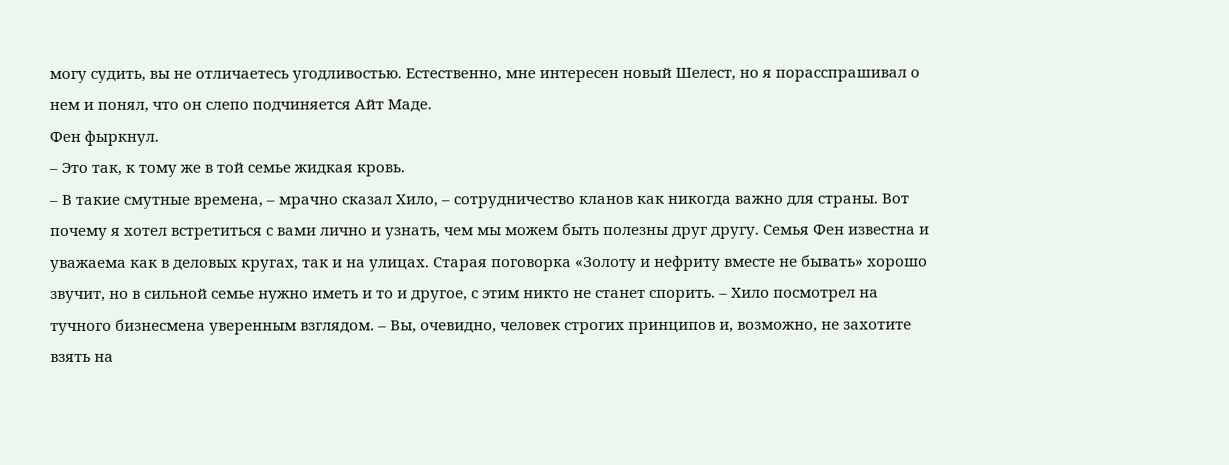могу судить, вы не отличаетесь угодливостью. Естественно, мне интересен новый Шелест, но я порасспрашивал о нем и понял, что он слепо подчиняется Айт Маде.
Фен фыркнул.
– Это так, к тому же в той семье жидкая кровь.
– В такие смутные времена, – мрачно сказал Хило, – сотрудничество кланов как никогда важно для страны. Вот почему я хотел встретиться с вами лично и узнать, чем мы можем быть полезны друг другу. Семья Фен известна и уважаема как в деловых кругах, так и на улицах. Старая поговорка «Золоту и нефриту вместе не бывать» хорошо звучит, но в сильной семье нужно иметь и то и другое, с этим никто не станет спорить. – Хило посмотрел на тучного бизнесмена уверенным взглядом. – Вы, очевидно, человек строгих принципов и, возможно, не захотите взять на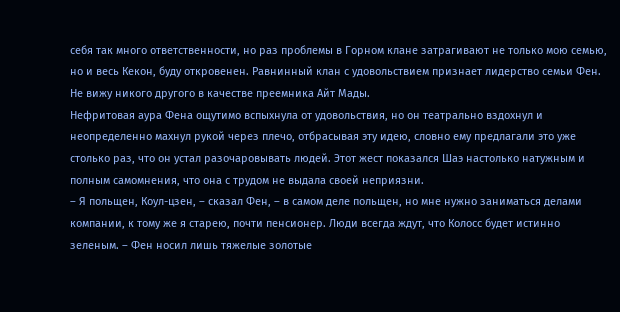себя так много ответственности, но раз проблемы в Горном клане затрагивают не только мою семью, но и весь Кекон, буду откровенен. Равнинный клан с удовольствием признает лидерство семьи Фен. Не вижу никого другого в качестве преемника Айт Мады.
Нефритовая аура Фена ощутимо вспыхнула от удовольствия, но он театрально вздохнул и неопределенно махнул рукой через плечо, отбрасывая эту идею, словно ему предлагали это уже столько раз, что он устал разочаровывать людей. Этот жест показался Шаэ настолько натужным и полным самомнения, что она с трудом не выдала своей неприязни.
– Я польщен, Коул-цзен, – сказал Фен, – в самом деле польщен, но мне нужно заниматься делами компании, к тому же я старею, почти пенсионер. Люди всегда ждут, что Колосс будет истинно зеленым. – Фен носил лишь тяжелые золотые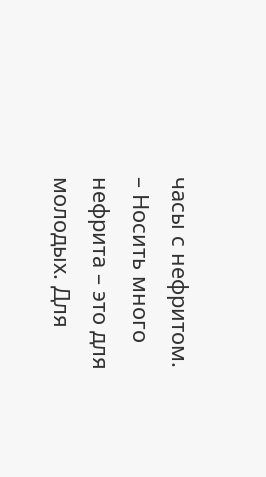часы с нефритом. – Носить много нефрита – это для молодых. Для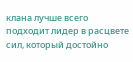клана лучше всего подходит лидер в расцвете сил, который достойно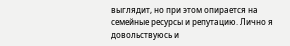выглядит, но при этом опирается на семейные ресурсы и репутацию. Лично я довольствуюсь и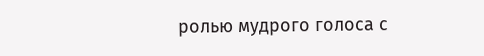ролью мудрого голоса с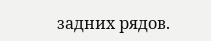задних рядов.